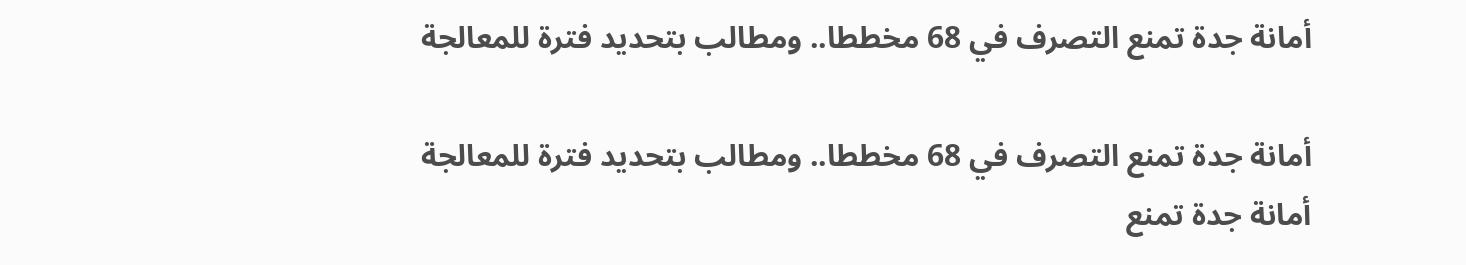أمانة جدة تمنع التصرف في 68 مخططا.. ومطالب بتحديد فترة للمعالجة

أمانة جدة تمنع التصرف في 68 مخططا.. ومطالب بتحديد فترة للمعالجة
أمانة جدة تمنع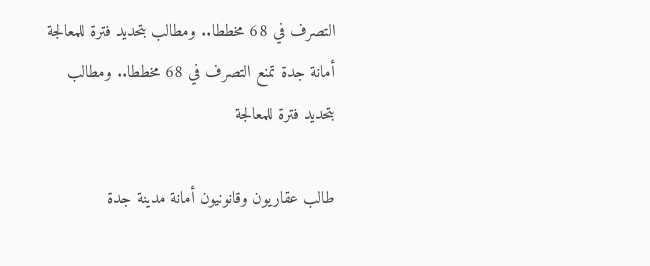التصرف في 68 مخططا.. ومطالب بتحديد فترة للمعالجة
أمانة جدة تمنع التصرف في 68 مخططا.. ومطالب بتحديد فترة للمعالجة

طالب عقاريون وقانونيون أمانة مدينة جدة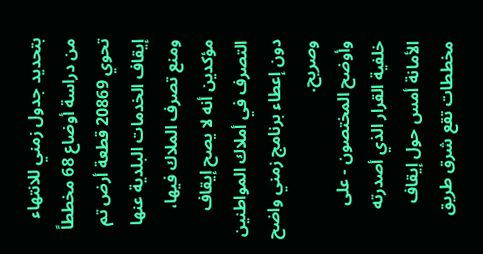بتحديد جدول زمني للانتهاء من دراسة أوضاع 68 مخططاً تحوي 20869 قطعة أرض تم إيقاف الخدمات البلدية عنها ومنع تصرف الملاك فيها، مؤكدين أنه لا يصح إيقاف التصرف في أملاك المواطنين دون إعطاء برنامج زمني واضح وصريح.
وأوضح المختصون - على خلفية القرار الذي أصدرته الأمانة أمس حول إيقاف مخططات تقع شرق طريق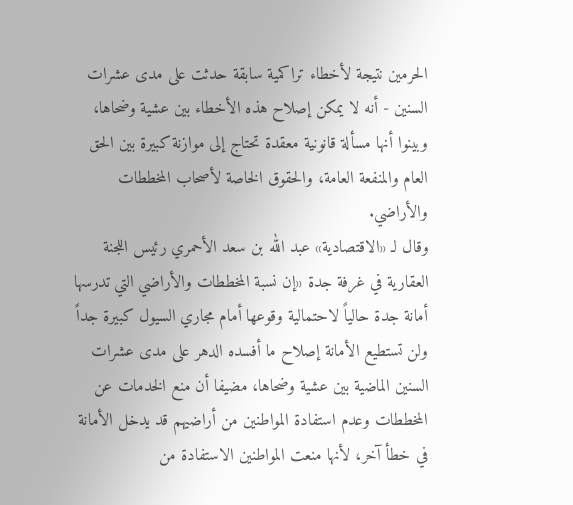الحرمين نتيجة لأخطاء تراكمية سابقة حدثت على مدى عشرات السنين - أنه لا يمكن إصلاح هذه الأخطاء بين عشية وضحاها، وبينوا أنها مسألة قانونية معقدة تحتاج إلى موازنة كبيرة بين الحق العام والمنفعة العامة، والحقوق الخاصة لأصحاب المخططات والأراضي.
وقال لـ «الاقتصادية» عبد الله بن سعد الأحمري رئيس اللجنة العقارية في غرفة جدة «إن نسبة المخططات والأراضي التي تدرسها أمانة جدة حالياً لاحتمالية وقوعها أمام مجاري السيول كبيرة جداً ولن تستطيع الأمانة إصلاح ما أفسده الدهر على مدى عشرات السنين الماضية بين عشية وضحاها، مضيفا أن منع الخدمات عن المخططات وعدم استفادة المواطنين من أراضيهم قد يدخل الأمانة في خطأ آخر، لأنها منعت المواطنين الاستفادة من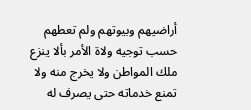أراضيهم وبيوتهم ولم تعطهم حسب توجيه ولاة الأمر بألا ينزع ملك المواطن ولا يخرج منه ولا تمنع خدماته حتى يصرف له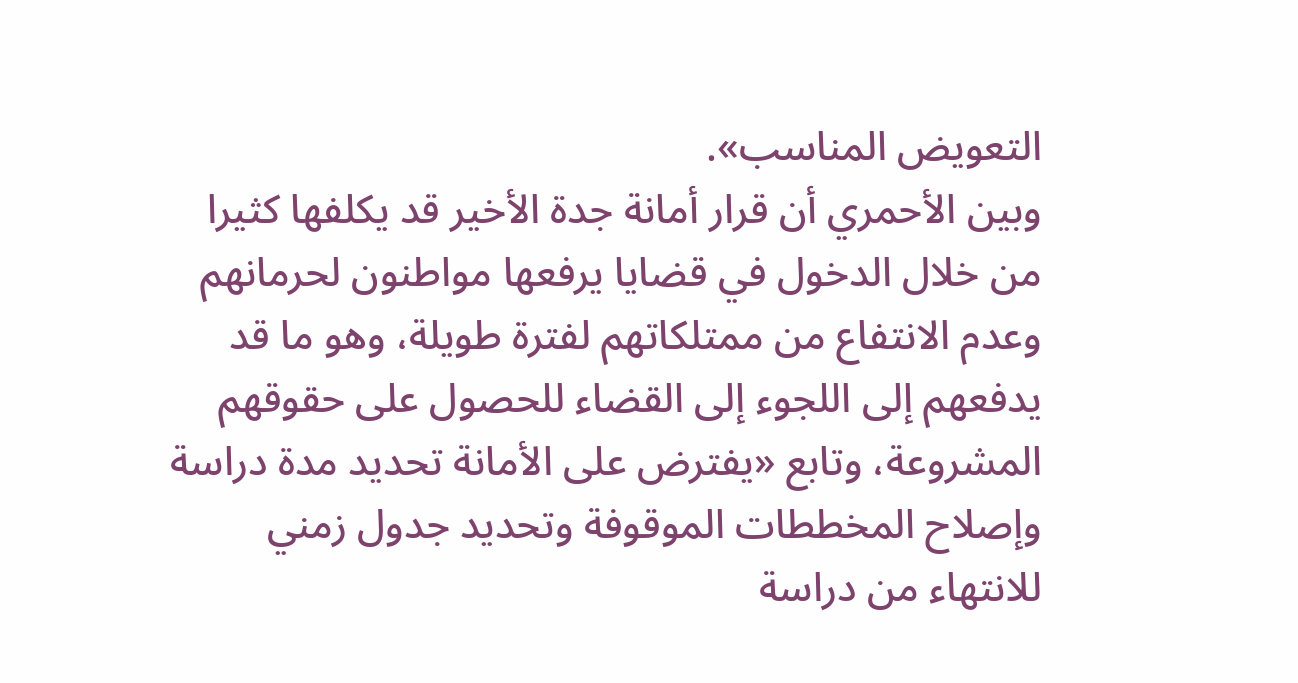التعويض المناسب».
وبين الأحمري أن قرار أمانة جدة الأخير قد يكلفها كثيرا من خلال الدخول في قضايا يرفعها مواطنون لحرمانهم وعدم الانتفاع من ممتلكاتهم لفترة طويلة، وهو ما قد يدفعهم إلى اللجوء إلى القضاء للحصول على حقوقهم المشروعة، وتابع «يفترض على الأمانة تحديد مدة دراسة وإصلاح المخططات الموقوفة وتحديد جدول زمني للانتهاء من دراسة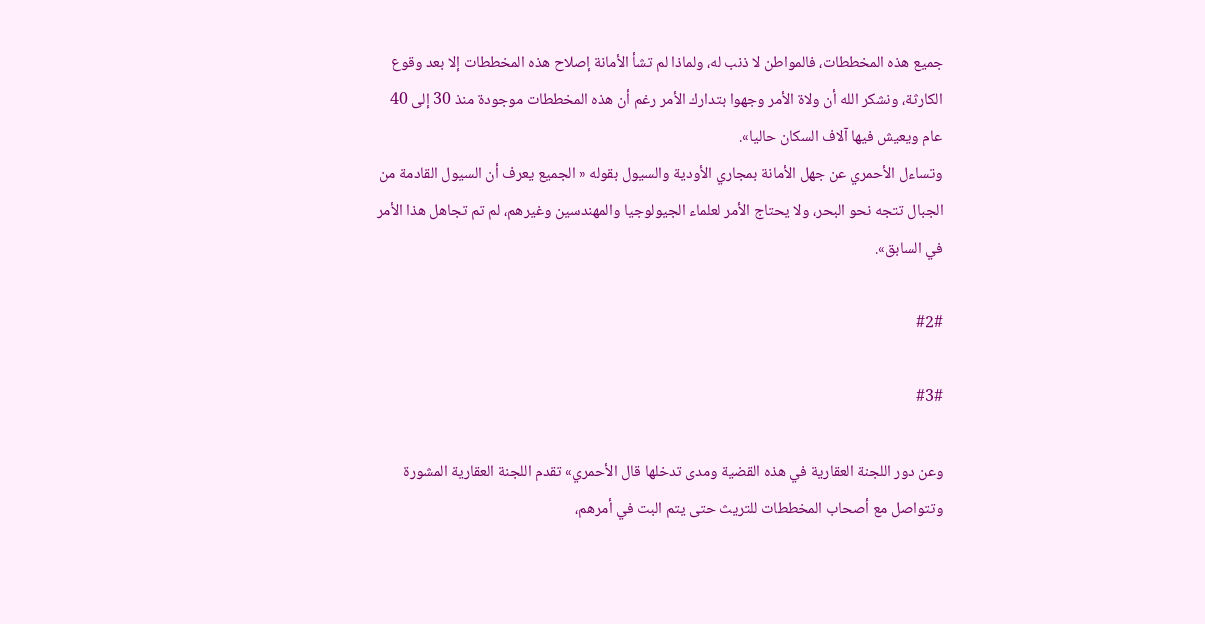جميع هذه المخططات، فالمواطن لا ذنب له، ولماذا لم تشأ الأمانة إصلاح هذه المخططات إلا بعد وقوع الكارثة، ونشكر الله أن ولاة الأمر وجهوا بتدارك الأمر رغم أن هذه المخططات موجودة منذ 30 إلى 40 عام ويعيش فيها آلاف السكان حاليا».
وتساءل الأحمري عن جهل الأمانة بمجاري الأودية والسيول بقوله « الجميع يعرف أن السيول القادمة من الجبال تتجه نحو البحر، ولا يحتاج الأمر لعلماء الجيولوجيا والمهندسين وغيرهم، لم تم تجاهل هذا الأمر في السابق».

#2#

#3#

وعن دور اللجنة العقارية في هذه القضية ومدى تدخلها قال الأحمري» تقدم اللجنة العقارية المشورة وتتواصل مع أصحاب المخططات للتريث حتى يتم البت في أمرهم،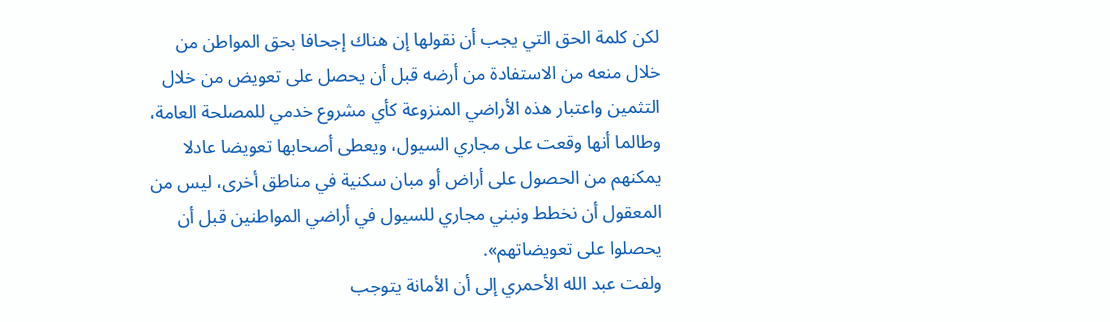لكن كلمة الحق التي يجب أن نقولها إن هناك إجحافا بحق المواطن من خلال منعه من الاستفادة من أرضه قبل أن يحصل على تعويض من خلال التثمين واعتبار هذه الأراضي المنزوعة كأي مشروع خدمي للمصلحة العامة، وطالما أنها وقعت على مجاري السيول، ويعطى أصحابها تعويضا عادلا يمكنهم من الحصول على أراض أو مبان سكنية في مناطق أخرى، ليس من المعقول أن نخطط ونبني مجاري للسيول في أراضي المواطنين قبل أن يحصلوا على تعويضاتهم».
ولفت عبد الله الأحمري إلى أن الأمانة يتوجب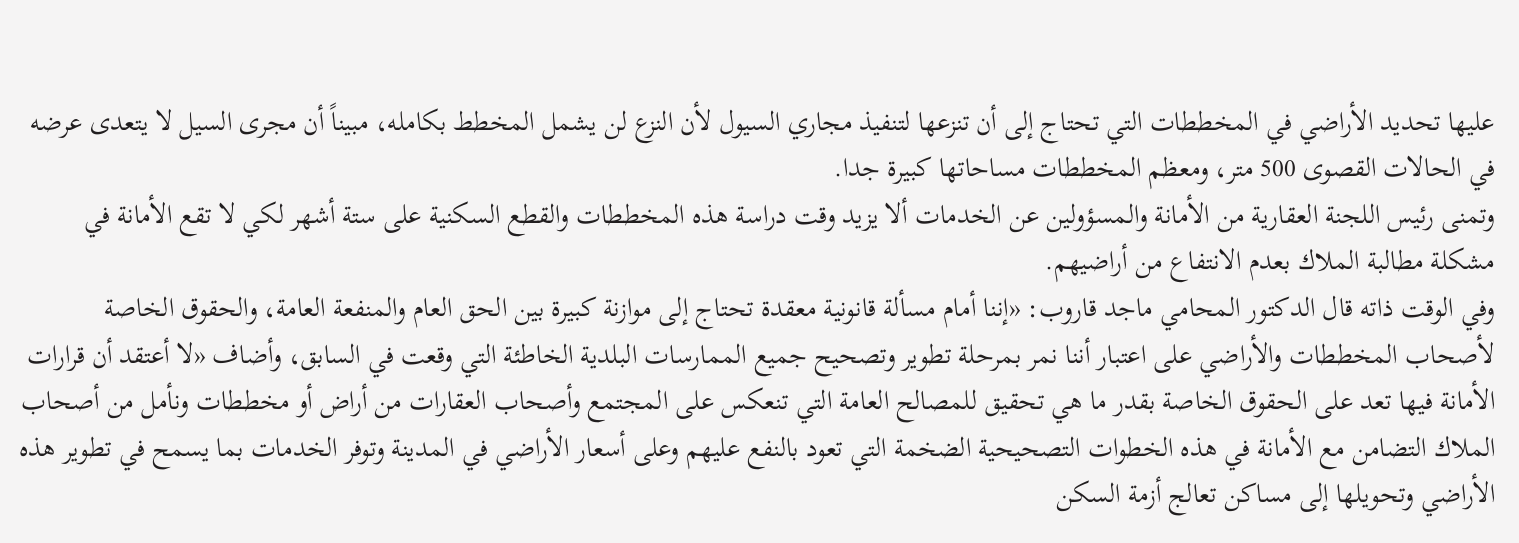عليها تحديد الأراضي في المخططات التي تحتاج إلى أن تنزعها لتنفيذ مجاري السيول لأن النزع لن يشمل المخطط بكامله، مبيناً أن مجرى السيل لا يتعدى عرضه في الحالات القصوى 500 متر، ومعظم المخططات مساحاتها كبيرة جدا.
وتمنى رئيس اللجنة العقارية من الأمانة والمسؤولين عن الخدمات ألا يزيد وقت دراسة هذه المخططات والقطع السكنية على ستة أشهر لكي لا تقع الأمانة في مشكلة مطالبة الملاك بعدم الانتفاع من أراضيهم.
وفي الوقت ذاته قال الدكتور المحامي ماجد قاروب: «إننا أمام مسألة قانونية معقدة تحتاج إلى موازنة كبيرة بين الحق العام والمنفعة العامة، والحقوق الخاصة لأصحاب المخططات والأراضي على اعتبار أننا نمر بمرحلة تطوير وتصحيح جميع الممارسات البلدية الخاطئة التي وقعت في السابق، وأضاف «لا أعتقد أن قرارات الأمانة فيها تعد على الحقوق الخاصة بقدر ما هي تحقيق للمصالح العامة التي تنعكس على المجتمع وأصحاب العقارات من أراض أو مخططات ونأمل من أصحاب الملاك التضامن مع الأمانة في هذه الخطوات التصحيحية الضخمة التي تعود بالنفع عليهم وعلى أسعار الأراضي في المدينة وتوفر الخدمات بما يسمح في تطوير هذه الأراضي وتحويلها إلى مساكن تعالج أزمة السكن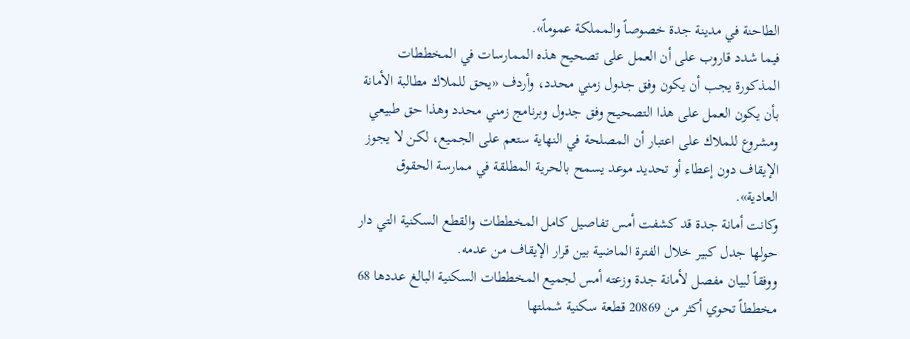الطاحنة في مدينة جدة خصوصاً والمملكة عموماً».
فيما شدد قاروب على أن العمل على تصحيح هذه الممارسات في المخططات المذكورة يجب أن يكون وفق جدول زمني محدد، وأردف «يحق للملاك مطالبة الأمانة بأن يكون العمل على هذا التصحيح وفق جدول وبرنامج زمني محدد وهذا حق طبيعي ومشروع للملاك على اعتبار أن المصلحة في النهاية ستعم على الجميع، لكن لا يجوز الإيقاف دون إعطاء أو تحديد موعد يسمح بالحرية المطلقة في ممارسة الحقوق العادية».
وكانت أمانة جدة قد كشفت أمس تفاصيل كامل المخططات والقطع السكنية التي دار حولها جدل كبير خلال الفترة الماضية بين قرار الإيقاف من عدمه.
ووفقاً لبيان مفصل لأمانة جدة وزعته أمس لجميع المخططات السكنية البالغ عددها 68 مخططاً تحوي أكثر من 20869 قطعة سكنية شملتها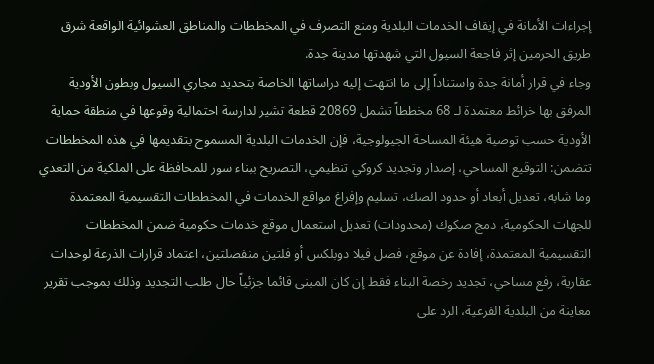إجراءات الأمانة في إيقاف الخدمات البلدية ومنع التصرف في المخططات والمناطق العشوائية الواقعة شرق طريق الحرمين إثر فاجعة السيول التي شهدتها مدينة جدة.
وجاء في قرار أمانة جدة واستناداً إلى ما انتهت إليه دراساتها الخاصة بتحديد مجاري السيول وبطون الأودية المرفق بها خرائط معتمدة لـ 68 مخططاً تشمل 20869 قطعة تشير لدارسة احتمالية وقوعها في منطقة حماية الأودية حسب توصية هيئة المساحة الجيولوجية، فإن الخدمات البلدية المسموح بتقديمها في هذه المخططات تتضمن: التوقيع المساحي، إصدار وتجديد كروكي تنظيمي، التصريح ببناء سور للمحافظة على الملكية من التعدي وما شابه، تعديل أبعاد أو حدود الصك، تسليم وإفراغ مواقع الخدمات في المخططات التقسيمية المعتمدة للجهات الحكومية، دمج صكوك (محدودات) تعديل استعمال موقع خدمات حكومية ضمن المخططات التقسيمية المعتمدة، إفادة عن موقع، فصل فيلا دوبلكس أو فلتين منفصلتين، اعتماد قرارات الذرعة لوحدات عقارية، رفع مساحي، تجديد رخصة البناء فقط إن كان المبنى قائما جزئياً حال طلب التجديد وذلك بموجب تقرير معاينة من البلدية الفرعية، الرد على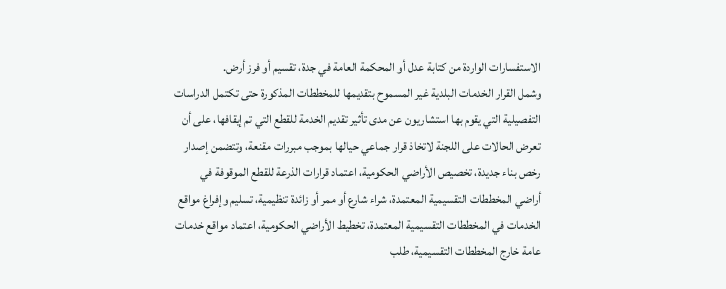الاستفسارات الواردة من كتابة عدل أو المحكمة العامة في جدة، تقسيم أو فرز أرض.
وشمل القرار الخدمات البلدية غير المسموح بتقديمها للمخططات المذكورة حتى تكتمل الدراسات التفصيلية التي يقوم بها استشاريون عن مدى تأثير تقديم الخدمة للقطع التي تم إيقافها، على أن تعرض الحالات على اللجنة لاتخاذ قرار جماعي حيالها بموجب مبررات مقنعة، وتتضمن إصدار رخص بناء جديدة، تخصيص الأراضي الحكومية، اعتماد قرارات الذرعة للقطع الموقوفة في أراضي المخططات التقسيمية المعتمدة، شراء شارع أو ممر أو زائدة تنظيمية، تسليم وإفراغ مواقع الخدمات في المخططات التقسيمية المعتمدة، تخطيط الأراضي الحكومية، اعتماد مواقع خدمات عامة خارج المخططات التقسيمية، طلب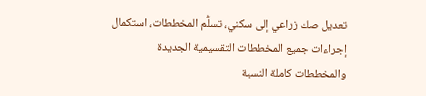تعديل صك زراعي إلى سكني، تسلُّم المخططات، استكمال إجراءات جميع المخططات التقسيمية الجديدة والمخططات كاملة النسبة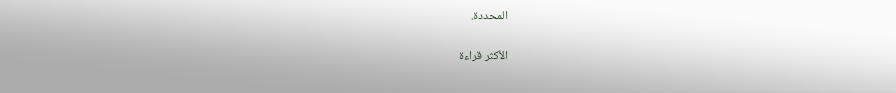المحددة.

الأكثر قراءة